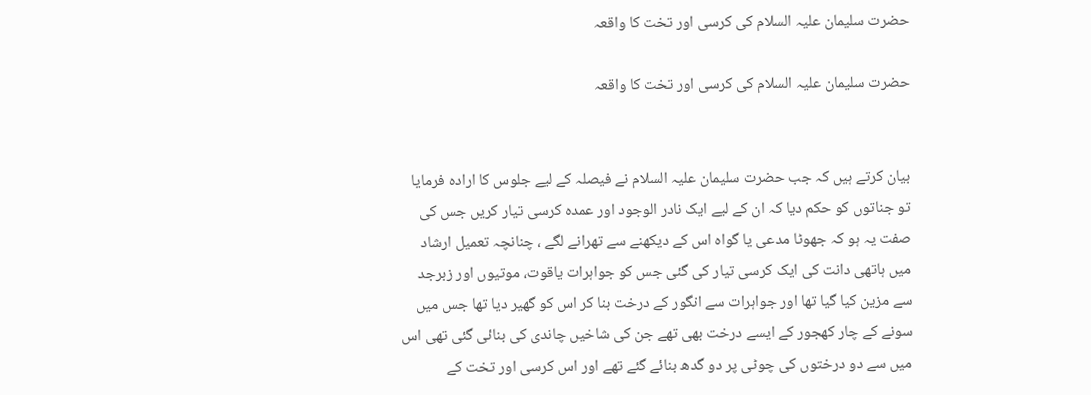حضرت سلیمان علیہ السلام کی کرسی اور تخت کا واقعہ

حضرت سلیمان علیہ السلام کی کرسی اور تخت کا واقعہ


بیان کرتے ہیں کہ جب حضرت سلیمان علیہ السلام نے فیصلہ کے لیے جلوس کا ارادہ فرمایا تو جناتوں کو حکم دیا کہ ان کے لیے ایک نادر الوجود اور عمدہ کرسی تیار کریں جس کی صفت یہ ہو کہ جھوٹا مدعی یا گواہ اس کے دیکھنے سے تھرانے لگے ، چنانچہ تعمیل ارشاد میں ہاتھی دانت کی ایک کرسی تیار کی گئی جس کو جواہرات یاقوت، موتیوں اور زبرجد سے مزین کیا گیا تھا اور جواہرات سے انگور کے درخت بنا کر اس کو گھیر دیا تھا جس میں سونے کے چار کھجور کے ایسے درخت بھی تھے جن کی شاخیں چاندی کی بنائی گئی تھی اس میں سے دو درختوں کی چوٹی پر دو گدھ بنائے گئے تھے اور اس کرسی اور تخت کے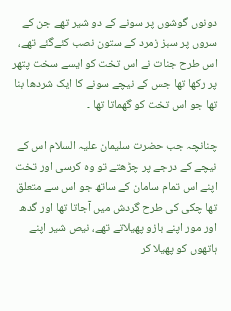دونوں گوشوں پر سونے کے دو شیر تھے جن کے سروں پر سبز زمرد کے ستون نصب کئےگئے تھے، اس طرح جنات نے اس تخت کو ایسے سخت پتھر پر رکھا تھا جس کے نیچے سونے کا ایک شردھا بنا تھا جو اس تخت کو گھماتا تھا ۔

چنانچہ جب حضرت سلیمان علیہ السلام اس کے نیچے کے درجے پر چڑھتے تو وہ کرسی اور تخت اپنے اس تمام سامان کے ساتھ جو اس سے متعلق تھا چکی کی طرح گردش میں آجاتا تھا اور گدھ اور مور اپنے بازو پھیلاتے تھے، نیص شیر اپنے ہاتھوں کو پھیلا کر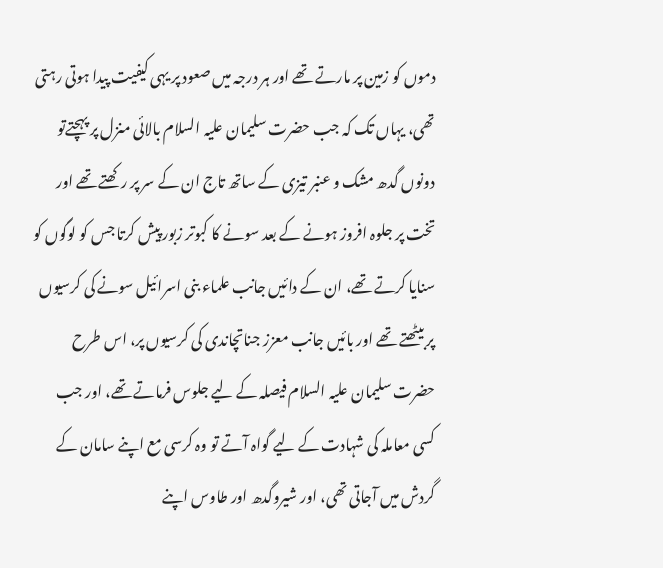دموں کو زمین پر مارتے تھے اور ہر درجہ میں صعود پر یہی کیفیت پیدا ہوتی رہتی تھی، یہاں تک کہ جب حضرت سلیمان علیہ السلام بالائی منزل پر پہچتےتو دونوں گدھ مشک و عنبر تیزی کے ساتھ تاج ان کے سر پر رکھتے تھے اور تخت پر جلوہ افروز ہونے کے بعد سونے کا کبوتر زبور پیش کرتا جس کو لوگوں کو سنایا کرتے تھے، ان کے دائیں جانب علماء بنی اسرائیل سونے کی کرسیوں پر بیٹھتے تھے اور بائیں جانب معزز جناتچاندی کی کرسیوں پر، اس طرح حضرت سلیمان علیہ السلام فیصلہ کے لیے جلوس فرماتے تھے، اور جب کسی معاملہ کی شہادت کے لیے گواہ آتے تو وہ کرسی مع اپنے سامان کے گردش میں آجاتی تھی، اور شیروگدھ اور طاوس اپنے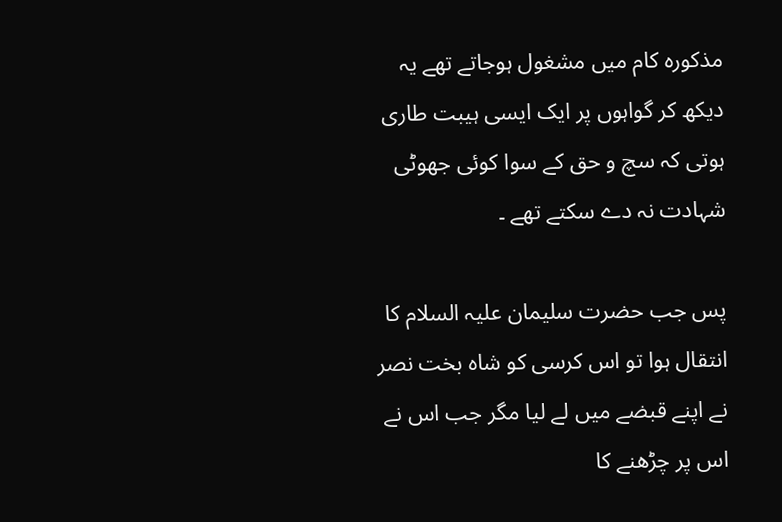مذکورہ کام میں مشغول ہوجاتے تھے یہ دیکھ کر گواہوں پر ایک ایسی ہیبت طاری ہوتی کہ سچ و حق کے سوا کوئی جھوٹی شہادت نہ دے سکتے تھے ۔

پس جب حضرت سلیمان علیہ السلام کا انتقال ہوا تو اس کرسی کو شاہ بخت نصر نے اپنے قبضے میں لے لیا مگر جب اس نے اس پر چڑھنے کا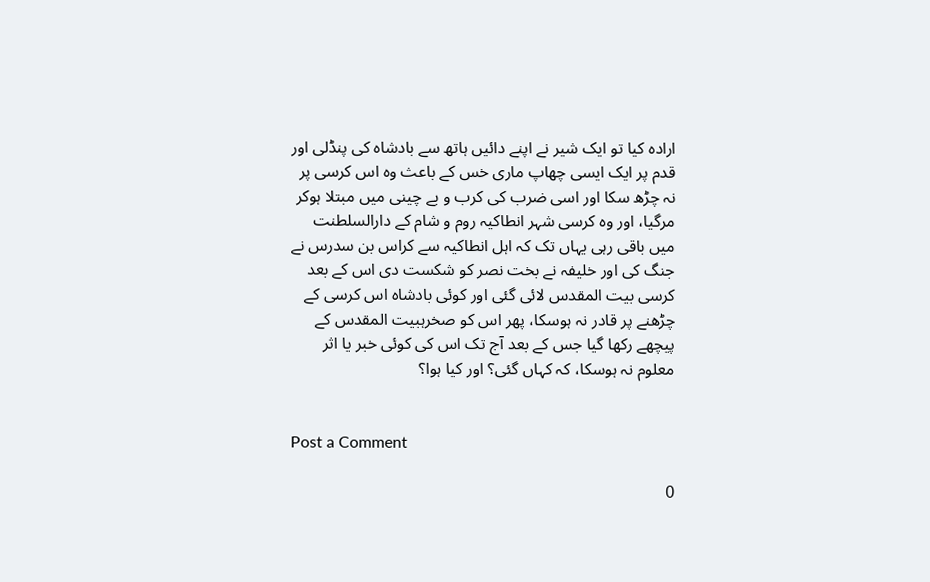ارادہ کیا تو ایک شیر نے اپنے دائیں ہاتھ سے بادشاہ کی پنڈلی اور قدم پر ایک ایسی چھاپ ماری خس کے باعث وہ اس کرسی پر نہ چڑھ سکا اور اسی ضرب کی کرب و بے چینی میں مبتلا ہوکر مرگیا، اور وہ کرسی شہر انطاکیہ روم و شام کے دارالسلطنت میں باقی رہی یہاں تک کہ اہل انطاکیہ سے کراس بن سدرس نے جنگ کی اور خلیفہ نے بخت نصر کو شکست دی اس کے بعد کرسی بیت المقدس لائی گئی اور کوئی بادشاہ اس کرسی کے چڑھنے پر قادر نہ ہوسکا، پھر اس کو صخرہبیت المقدس کے پیچھے رکھا گیا جس کے بعد آج تک اس کی کوئی خبر یا اثر معلوم نہ ہوسکا، کہ کہاں گئی؟ اور کیا ہوا؟


Post a Comment

0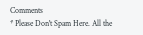Comments
* Please Don't Spam Here. All the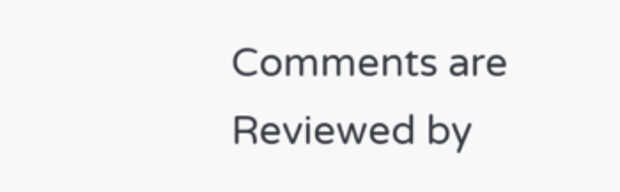Comments are Reviewed by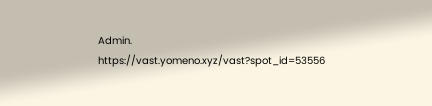Admin.
https://vast.yomeno.xyz/vast?spot_id=53556